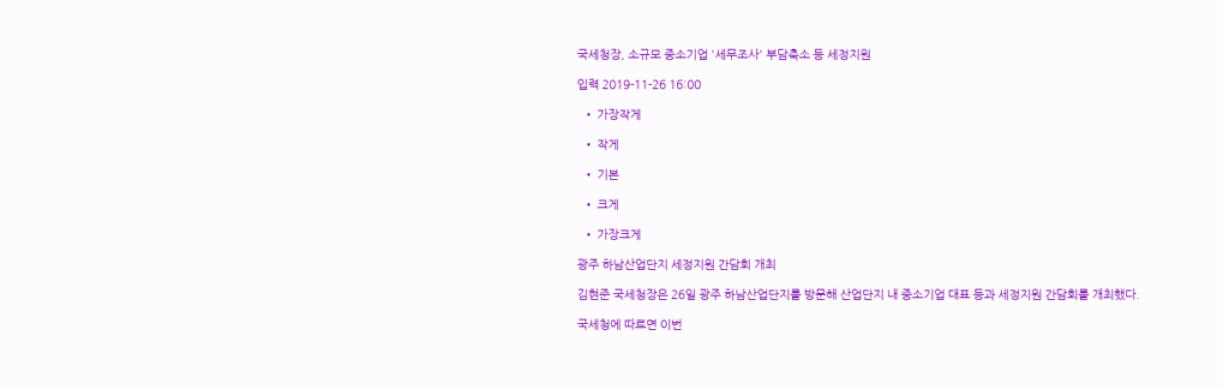국세청장, 소규모 중소기업 '세무조사' 부담축소 등 세정지원

입력 2019-11-26 16:00

  • 가장작게

  • 작게

  • 기본

  • 크게

  • 가장크게

광주 하남산업단지 세정지원 간담회 개최

김현준 국세청장은 26일 광주 하남산업단지를 방문해 산업단지 내 중소기업 대표 등과 세정지원 간담회를 개최했다.

국세청에 따르면 이번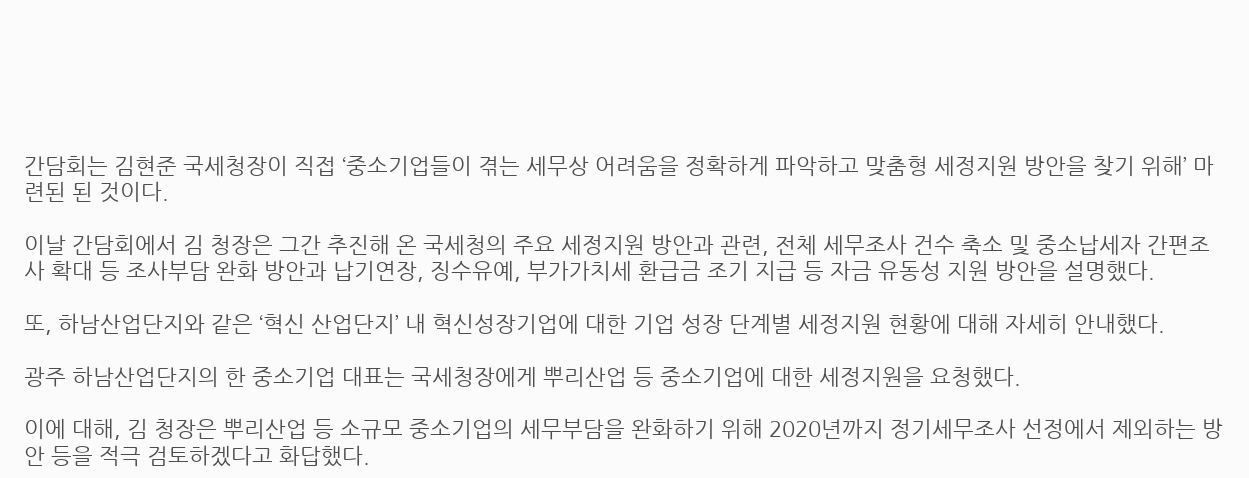간담회는 김현준 국세청장이 직접 ‘중소기업들이 겪는 세무상 어려움을 정확하게 파악하고 맞춤형 세정지원 방안을 찾기 위해’ 마련된 된 것이다.

이날 간담회에서 김 청장은 그간 추진해 온 국세청의 주요 세정지원 방안과 관련, 전체 세무조사 건수 축소 및 중소납세자 간편조사 확대 등 조사부담 완화 방안과 납기연장, 징수유예, 부가가치세 환급금 조기 지급 등 자금 유동성 지원 방안을 설명했다.

또, 하남산업단지와 같은 ‘혁신 산업단지’ 내 혁신성장기업에 대한 기업 성장 단계별 세정지원 현황에 대해 자세히 안내했다.

광주 하남산업단지의 한 중소기업 대표는 국세청장에게 뿌리산업 등 중소기업에 대한 세정지원을 요청했다.

이에 대해, 김 청장은 뿌리산업 등 소규모 중소기업의 세무부담을 완화하기 위해 2020년까지 정기세무조사 선정에서 제외하는 방안 등을 적극 검토하겠다고 화답했다.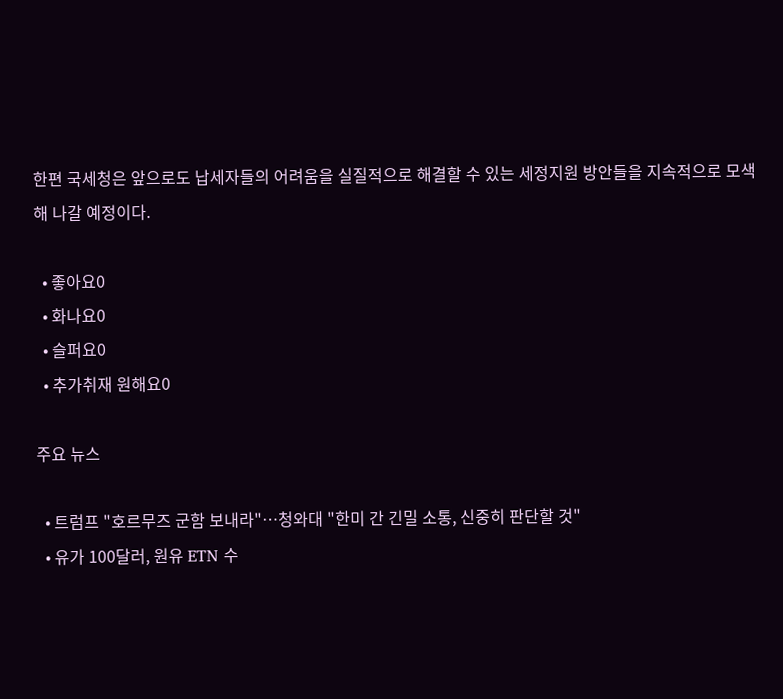한편 국세청은 앞으로도 납세자들의 어려움을 실질적으로 해결할 수 있는 세정지원 방안들을 지속적으로 모색해 나갈 예정이다.

  • 좋아요0
  • 화나요0
  • 슬퍼요0
  • 추가취재 원해요0

주요 뉴스

  • 트럼프 "호르무즈 군함 보내라"…청와대 "한미 간 긴밀 소통, 신중히 판단할 것"
  • 유가 100달러, 원유 ETN 수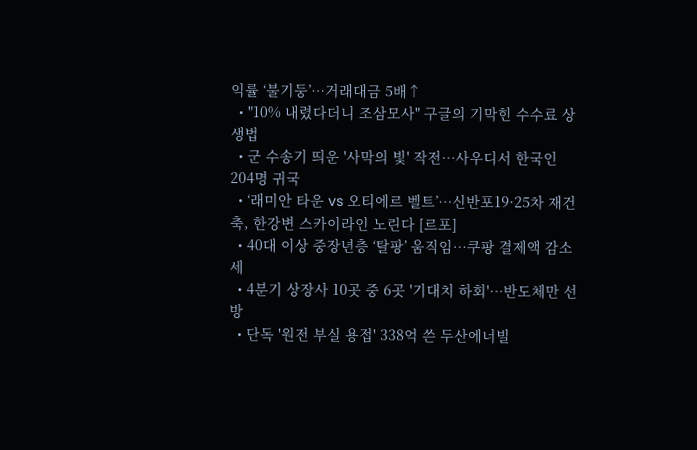익률 ‘불기둥’⋯거래대금 5배↑
  • "10% 내렸다더니 조삼모사" 구글의 기막힌 수수료 상생법
  • 군 수송기 띄운 '사막의 빛' 작전⋯사우디서 한국인 204명 귀국
  • ‘래미안 타운 vs 오티에르 벨트’⋯신반포19·25차 재건축, 한강변 스카이라인 노린다 [르포]
  • 40대 이상 중장년층 ‘탈팡’ 움직임…쿠팡 결제액 감소세
  • 4분기 상장사 10곳 중 6곳 '기대치 하회'…반도체만 선방
  • 단독 '원전 부실 용접' 338억 쓴 두산에너빌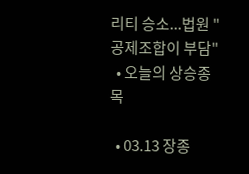리티 승소...법원 "공제조합이 부담"
  • 오늘의 상승종목

  • 03.13 장종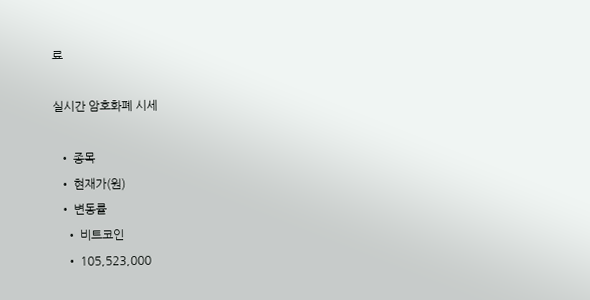료

실시간 암호화폐 시세

  • 종목
  • 현재가(원)
  • 변동률
    • 비트코인
    • 105,523,000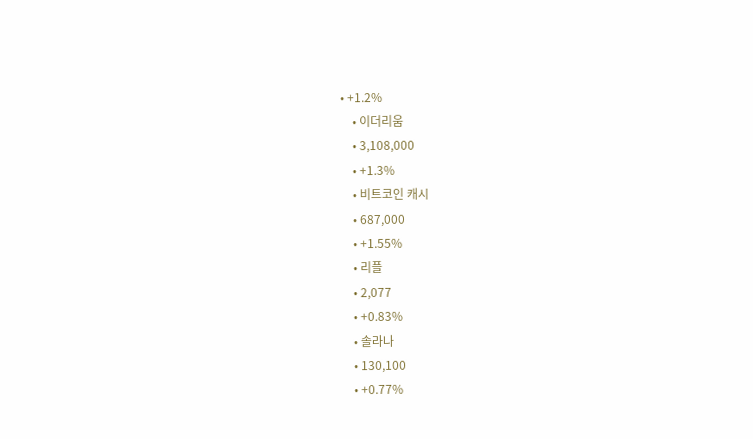• +1.2%
    • 이더리움
    • 3,108,000
    • +1.3%
    • 비트코인 캐시
    • 687,000
    • +1.55%
    • 리플
    • 2,077
    • +0.83%
    • 솔라나
    • 130,100
    • +0.77%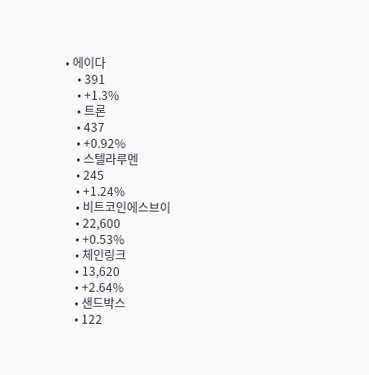• 에이다
    • 391
    • +1.3%
    • 트론
    • 437
    • +0.92%
    • 스텔라루멘
    • 245
    • +1.24%
    • 비트코인에스브이
    • 22,600
    • +0.53%
    • 체인링크
    • 13,620
    • +2.64%
    • 샌드박스
    • 122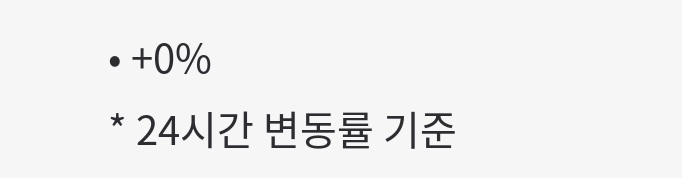• +0%
* 24시간 변동률 기준